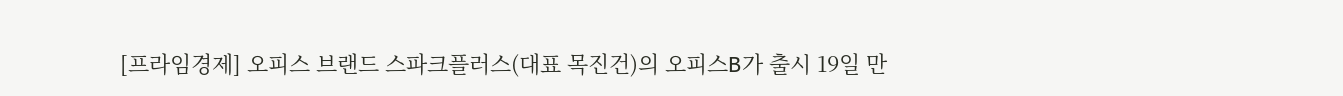[프라임경제] 오피스 브랜드 스파크플러스(대표 목진건)의 오피스B가 출시 19일 만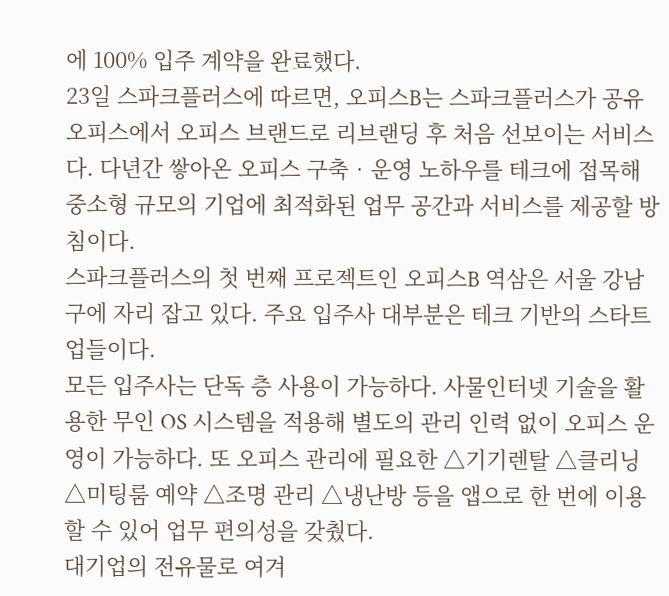에 100% 입주 계약을 완료했다.
23일 스파크플러스에 따르면, 오피스B는 스파크플러스가 공유 오피스에서 오피스 브랜드로 리브랜딩 후 처음 선보이는 서비스다. 다년간 쌓아온 오피스 구축‧운영 노하우를 테크에 접목해 중소형 규모의 기업에 최적화된 업무 공간과 서비스를 제공할 방침이다.
스파크플러스의 첫 번째 프로젝트인 오피스B 역삼은 서울 강남구에 자리 잡고 있다. 주요 입주사 대부분은 테크 기반의 스타트업들이다.
모든 입주사는 단독 층 사용이 가능하다. 사물인터넷 기술을 활용한 무인 OS 시스템을 적용해 별도의 관리 인력 없이 오피스 운영이 가능하다. 또 오피스 관리에 필요한 △기기렌탈 △클리닝 △미팅룸 예약 △조명 관리 △냉난방 등을 앱으로 한 번에 이용할 수 있어 업무 편의성을 갖췄다.
대기업의 전유물로 여겨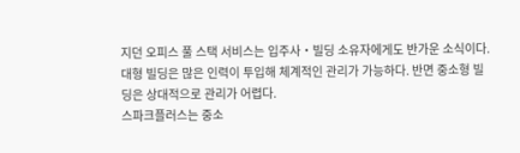지던 오피스 풀 스택 서비스는 입주사‧빌딩 소유자에게도 반가운 소식이다. 대형 빌딩은 많은 인력이 투입해 체계적인 관리가 가능하다. 반면 중소형 빌딩은 상대적으로 관리가 어렵다.
스파크플러스는 중소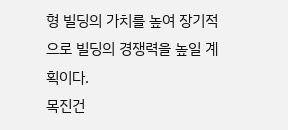형 빌딩의 가치를 높여 장기적으로 빌딩의 경쟁력을 높일 계획이다.
목진건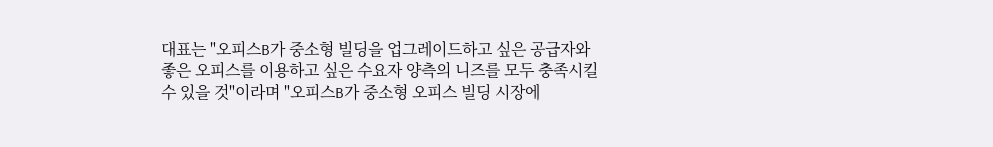대표는 "오피스B가 중소형 빌딩을 업그레이드하고 싶은 공급자와 좋은 오피스를 이용하고 싶은 수요자 양측의 니즈를 모두 충족시킬 수 있을 것"이라며 "오피스B가 중소형 오피스 빌딩 시장에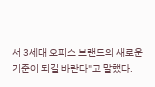서 3세대 오피스 브랜드의 새로운 기준이 되길 바란다"고 말했다.